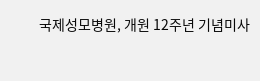국제성모병원, 개원 12주년 기념미사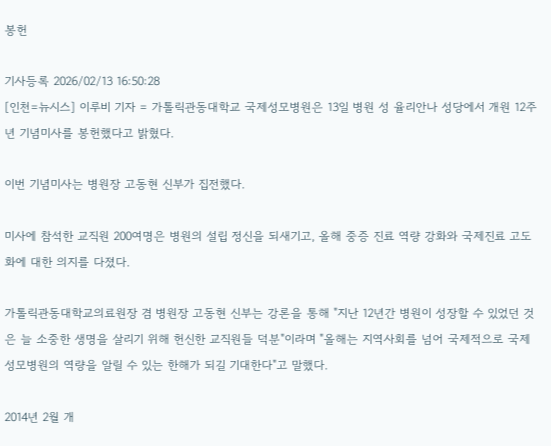봉헌

기사등록 2026/02/13 16:50:28
[인천=뉴시스] 이루비 기자 = 가톨릭관동대학교 국제성모병원은 13일 병원 성 율리안나 성당에서 개원 12주년 기념미사를 봉헌했다고 밝혔다.

이번 기념미사는 병원장 고동현 신부가 집전했다.

미사에 참석한 교직원 200여명은 병원의 설립 정신을 되새기고, 올해 중증 진료 역량 강화와 국제진료 고도화에 대한 의지를 다졌다.

가톨릭관동대학교의료원장 겸 병원장 고동현 신부는 강론을 통해 "지난 12년간 병원이 성장할 수 있었던 것은 늘 소중한 생명을 살리기 위해 헌신한 교직원들 덕분"이라며 "올해는 지역사회를 넘어 국제적으로 국제성모병원의 역량을 알릴 수 있는 한해가 되길 기대한다"고 말했다.

2014년 2월 개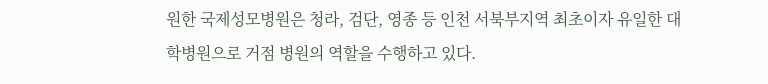원한 국제성모병원은 청라, 검단, 영종 등 인천 서북부지역 최초이자 유일한 대학병원으로 거점 병원의 역할을 수행하고 있다.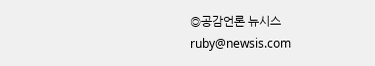◎공감언론 뉴시스 ruby@newsis.com